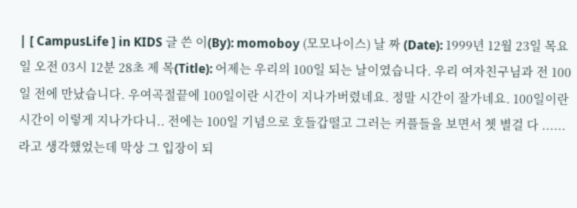| [ CampusLife ] in KIDS 글 쓴 이(By): momoboy (모모나이스) 날 짜 (Date): 1999년 12월 23일 목요일 오전 03시 12분 28초 제 목(Title): 어제는 우리의 100일 되는 날이였습니다. 우리 여자친구님과 전 100일 전에 만났습니다. 우여곡절끝에 100일이란 시간이 지나가버렸네요. 정말 시간이 잘가네요. 100일이란 시간이 이렇게 지나가다니.. 전에는 100일 기념으로 호들갑떨고 그러는 커플들을 보면서 쳇 별걸 다 ...... 라고 생각했었는데 막상 그 입장이 되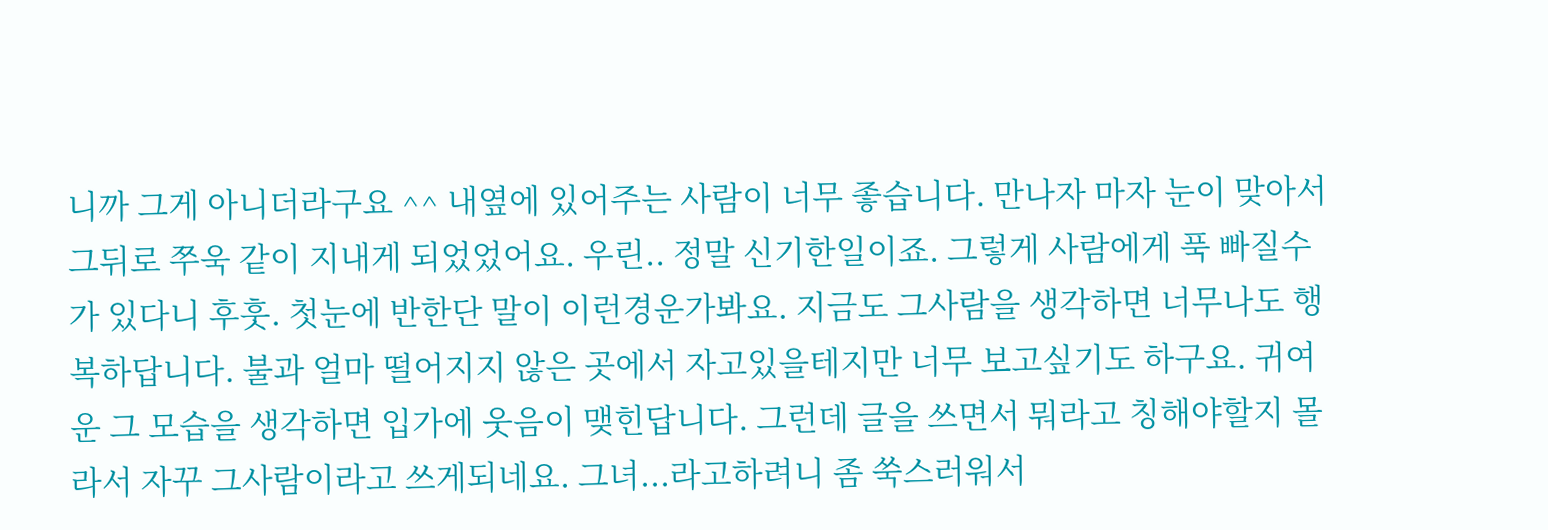니까 그게 아니더라구요 ^^ 내옆에 있어주는 사람이 너무 좋습니다. 만나자 마자 눈이 맞아서 그뒤로 쭈욱 같이 지내게 되었었어요. 우린.. 정말 신기한일이죠. 그렇게 사람에게 푹 빠질수가 있다니 후훗. 첫눈에 반한단 말이 이런경운가봐요. 지금도 그사람을 생각하면 너무나도 행복하답니다. 불과 얼마 떨어지지 않은 곳에서 자고있을테지만 너무 보고싶기도 하구요. 귀여운 그 모습을 생각하면 입가에 웃음이 맺힌답니다. 그런데 글을 쓰면서 뭐라고 칭해야할지 몰라서 자꾸 그사람이라고 쓰게되네요. 그녀...라고하려니 좀 쑥스러워서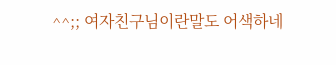^^;; 여자친구님이란말도 어색하네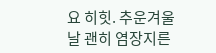요 히힛. 추운겨울날 괜히 염장지른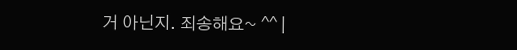거 아닌지. 죄송해요~ ^^ |